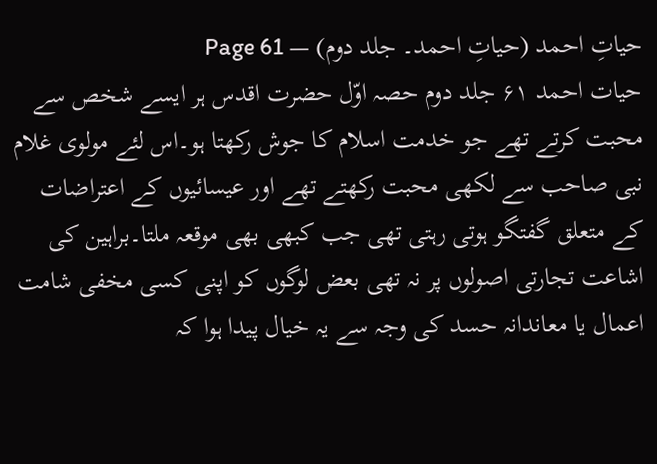حیاتِ احمد (حیاتِ احمد۔ جلد دوم) — Page 61
حیات احمد ۶۱ جلد دوم حصہ اوّل حضرت اقدس ہر ایسے شخص سے محبت کرتے تھے جو خدمت اسلام کا جوش رکھتا ہو۔اس لئے مولوی غلام نبی صاحب سے لکھی محبت رکھتے تھے اور عیسائیوں کے اعتراضات کے متعلق گفتگو ہوتی رہتی تھی جب کبھی بھی موقعہ ملتا۔براہین کی اشاعت تجارتی اصولوں پر نہ تھی بعض لوگوں کو اپنی کسی مخفی شامت اعمال یا معاندانہ حسد کی وجہ سے یہ خیال پیدا ہوا کہ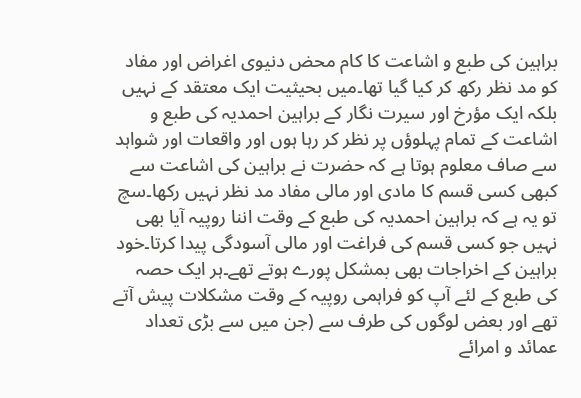براہین کی طبع و اشاعت کا کام محض دنیوی اغراض اور مفاد کو مد نظر رکھ کر کیا گیا تھا۔میں بحیثیت ایک معتقد کے نہیں بلکہ ایک مؤرخ اور سیرت نگار کے براہین احمدیہ کی طبع و اشاعت کے تمام پہلوؤں پر نظر کر رہا ہوں اور واقعات اور شواہد سے صاف معلوم ہوتا ہے کہ حضرت نے براہین کی اشاعت سے کبھی کسی قسم کا مادی اور مالی مفاد مد نظر نہیں رکھا۔سچ تو یہ ہے کہ براہین احمدیہ کی طبع کے وقت اننا روپیہ آیا بھی نہیں جو کسی قسم کی فراغت اور مالی آسودگی پیدا کرتا۔خود براہین کے اخراجات بھی بمشکل پورے ہوتے تھے۔ہر ایک حصہ کی طبع کے لئے آپ کو فراہمی روپیہ کے وقت مشکلات پیش آتے تھے اور بعض لوگوں کی طرف سے (جن میں سے بڑی تعداد عمائد و امرائے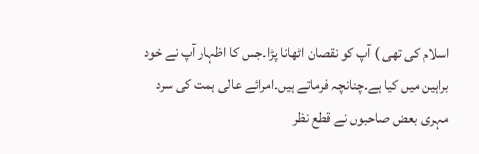اسلام کی تھی ) آپ کو نقصان اٹھانا پڑا۔جس کا اظہار آپ نے خود براہین میں کیا ہے۔چنانچہ فرماتے ہیں۔امرائے عالی ہمت کی سرد مہری بعض صاحبوں نے قطع نظر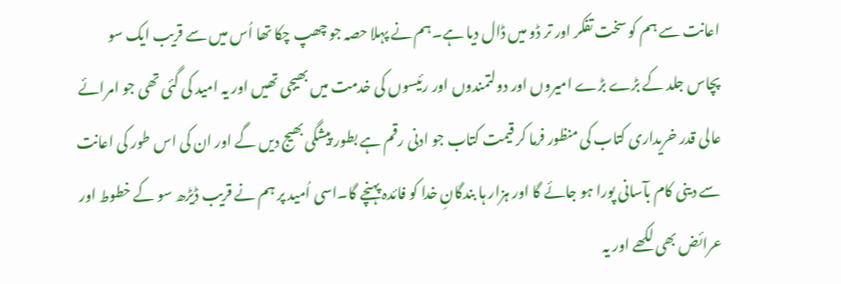اعانت سے ہم کو سخت تفکر اور تر ڈو میں ڈال دیا ہے۔ہم نے پہلا حصہ جو چھپ چکا تھا اُس میں سے قریب ایک سو پچاس جلد کے بڑے بڑے امیروں اور دولتمندوں اور رئیسوں کی خدمت میں بھیجی تھیں اور یہ امید کی گئی تھی جو امرائے عالی قدر خریداری کتاب کی منظور فرما کر قیمت کتاب جو ادنی رقم ہے بطور پیشگی بھیج دیں گے اور ان کی اس طور کی اعانت سے دینی کام بآسانی پورا ہو جائے گا اور ہزار ہا بندگانِ خدا کو فائدہ پہنچے گا۔اسی اُمید پر ہم نے قریب ڈیڑھ سو کے خطوط اور عرائض بھی لکھے اور یہ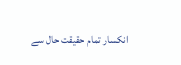انکسار تمام حقیقت حال سے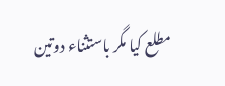مطلع کیا مگر باستثناء دوتین